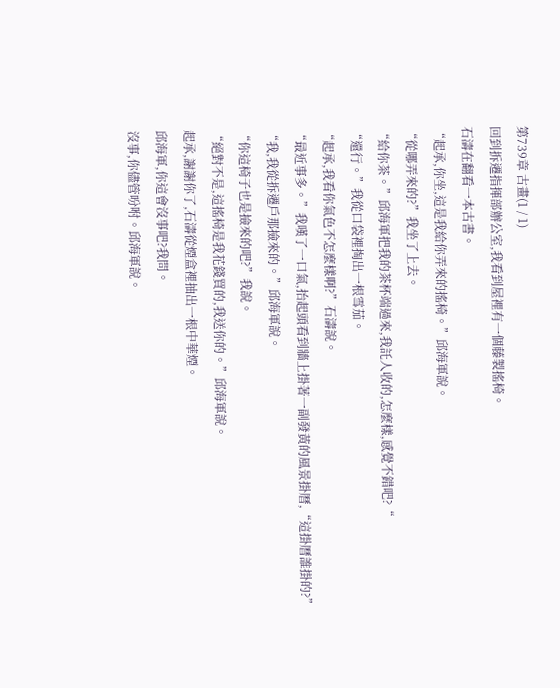第739章 古畫(1 / 1)
回到拆遷指揮部辦公室,我看到屋裡有一個藤製搖椅。
石濤在翻看一本古書。
“起承,你坐,這是我給你弄來的搖椅。”邱海軍說。
“從哪弄來的?”我坐了上去。
“給你茶。”邱海軍把我的茶杯端過來,我託人收的,怎麼樣,感覺不錯吧?“
“還行。”我從口袋裡掏出一根雪茄。
“起承,我看你氣色不怎麼樣啊?”石濤說。
“最近事多。”我嘆了一口氣,抬起頭看到牆上掛著一副發黃的風景掛曆,“這掛曆誰掛的?”
“我,我從拆遷戶那撿來的。”邱海軍說。
“你這椅子也是撿來的吧?”我說。
“絕對不是,這搖椅是我花錢買的,我送你的。”邱海軍說。
起承,謝謝你了,石濤從煙盒裡抽出一根中華煙。
邱海軍,你這會沒事吧?我問。
沒事,你儘管吩咐。邱海軍說。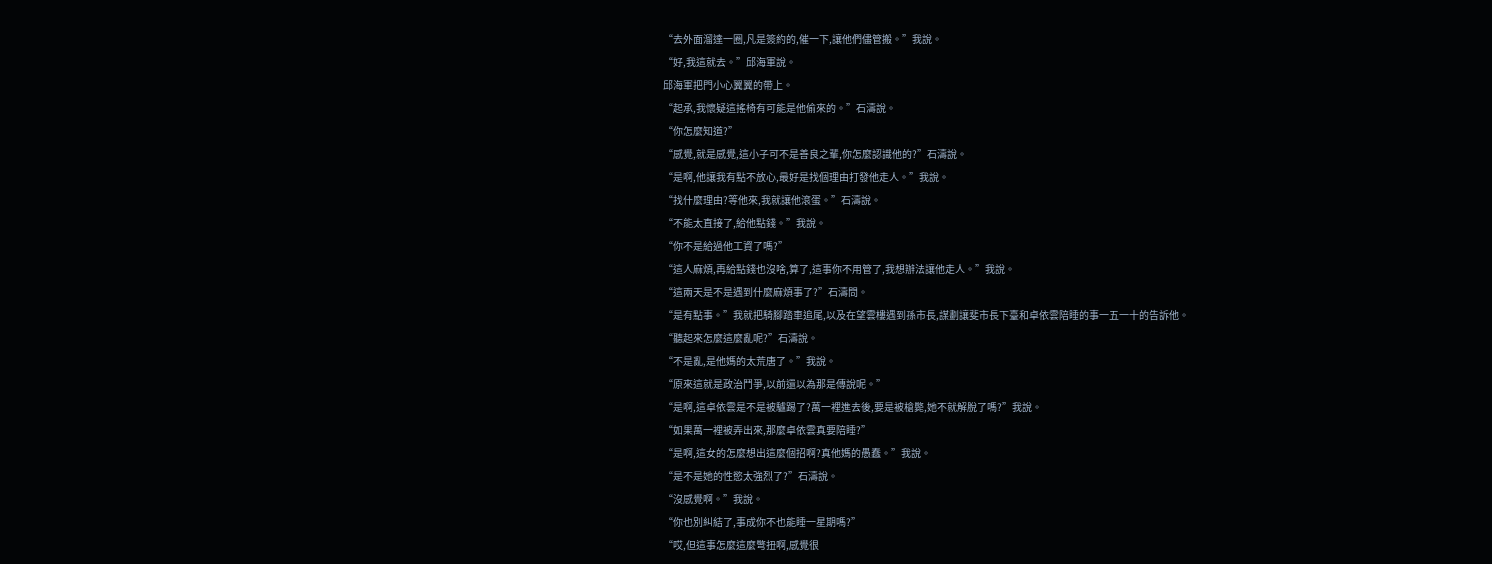“去外面溜達一圈,凡是簽約的,催一下,讓他們儘管搬。”我說。
“好,我這就去。”邱海軍說。
邱海軍把門小心翼翼的帶上。
“起承,我懷疑這搖椅有可能是他偷來的。”石濤說。
“你怎麼知道?”
“感覺,就是感覺,這小子可不是善良之輩,你怎麼認識他的?”石濤說。
“是啊,他讓我有點不放心,最好是找個理由打發他走人。”我說。
“找什麼理由?等他來,我就讓他滾蛋。”石濤說。
“不能太直接了,給他點錢。”我說。
“你不是給過他工資了嗎?”
“這人麻煩,再給點錢也沒啥,算了,這事你不用管了,我想辦法讓他走人。”我說。
“這兩天是不是遇到什麼麻煩事了?”石濤問。
“是有點事。”我就把騎腳踏車追尾,以及在望雲樓遇到孫市長,謀劃讓斐市長下臺和卓依雲陪睡的事一五一十的告訴他。
“聽起來怎麼這麼亂呢?”石濤說。
“不是亂,是他媽的太荒唐了。”我說。
“原來這就是政治鬥爭,以前還以為那是傳說呢。”
“是啊,這卓依雲是不是被驢踢了?萬一裡進去後,要是被槍斃,她不就解脫了嗎?”我說。
“如果萬一裡被弄出來,那麼卓依雲真要陪睡?”
“是啊,這女的怎麼想出這麼個招啊?真他媽的愚蠢。”我說。
“是不是她的性慾太強烈了?”石濤說。
“沒感覺啊。”我說。
“你也別糾結了,事成你不也能睡一星期嗎?”
“哎,但這事怎麼這麼彆扭啊,感覺很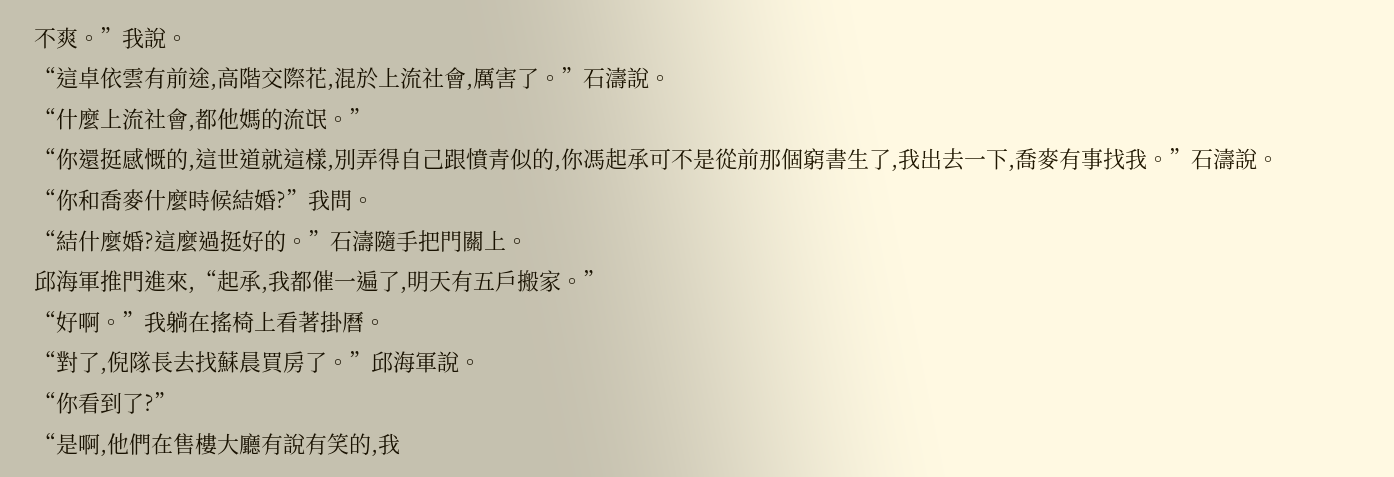不爽。”我說。
“這卓依雲有前途,高階交際花,混於上流社會,厲害了。”石濤說。
“什麼上流社會,都他媽的流氓。”
“你還挺感慨的,這世道就這樣,別弄得自己跟憤青似的,你馮起承可不是從前那個窮書生了,我出去一下,喬麥有事找我。”石濤說。
“你和喬麥什麼時候結婚?”我問。
“結什麼婚?這麼過挺好的。”石濤隨手把門關上。
邱海軍推門進來,“起承,我都催一遍了,明天有五戶搬家。”
“好啊。”我躺在搖椅上看著掛曆。
“對了,倪隊長去找蘇晨買房了。”邱海軍說。
“你看到了?”
“是啊,他們在售樓大廳有說有笑的,我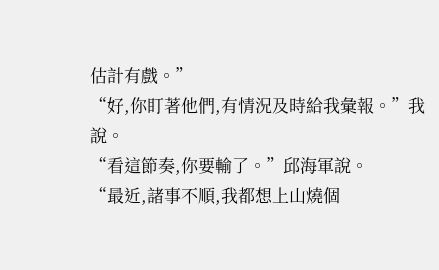估計有戲。”
“好,你盯著他們,有情況及時給我彙報。”我說。
“看這節奏,你要輸了。”邱海軍說。
“最近,諸事不順,我都想上山燒個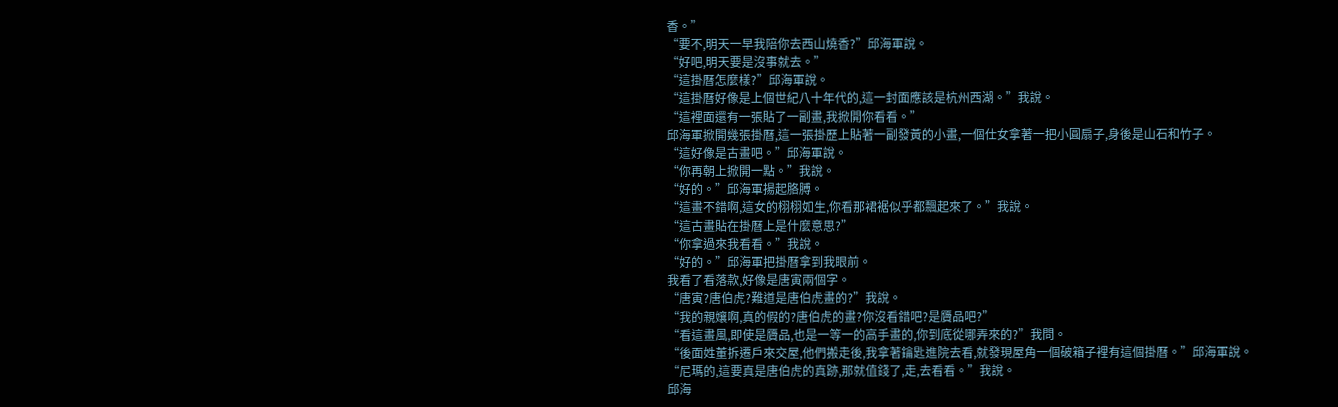香。”
“要不,明天一早我陪你去西山燒香?”邱海軍說。
“好吧,明天要是沒事就去。”
“這掛曆怎麼樣?”邱海軍說。
“這掛曆好像是上個世紀八十年代的,這一封面應該是杭州西湖。”我說。
“這裡面還有一張貼了一副畫,我掀開你看看。”
邱海軍掀開幾張掛曆,這一張掛歷上貼著一副發黃的小畫,一個仕女拿著一把小圓扇子,身後是山石和竹子。
“這好像是古畫吧。”邱海軍說。
“你再朝上掀開一點。”我說。
“好的。”邱海軍揚起胳膊。
“這畫不錯啊,這女的栩栩如生,你看那裙裾似乎都飄起來了。”我說。
“這古畫貼在掛曆上是什麼意思?”
“你拿過來我看看。”我說。
“好的。”邱海軍把掛曆拿到我眼前。
我看了看落款,好像是唐寅兩個字。
“唐寅?唐伯虎?難道是唐伯虎畫的?”我說。
“我的親孃啊,真的假的?唐伯虎的畫?你沒看錯吧?是贗品吧?”
“看這畫風,即使是贗品,也是一等一的高手畫的,你到底從哪弄來的?”我問。
“後面姓董拆遷戶來交屋,他們搬走後,我拿著鑰匙進院去看,就發現屋角一個破箱子裡有這個掛曆。”邱海軍說。
“尼瑪的,這要真是唐伯虎的真跡,那就值錢了,走,去看看。”我說。
邱海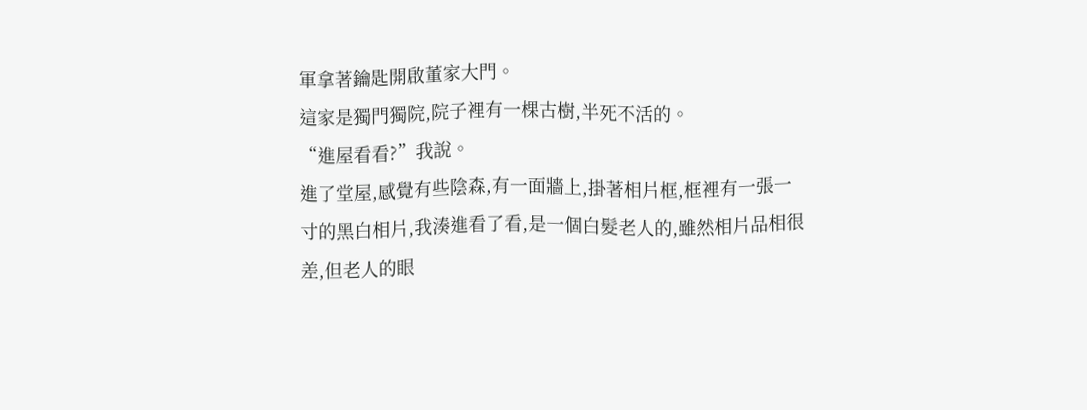軍拿著鑰匙開啟董家大門。
這家是獨門獨院,院子裡有一棵古樹,半死不活的。
“進屋看看?”我說。
進了堂屋,感覺有些陰森,有一面牆上,掛著相片框,框裡有一張一寸的黑白相片,我湊進看了看,是一個白髮老人的,雖然相片品相很差,但老人的眼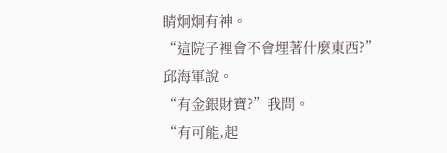睛炯炯有神。
“這院子裡會不會埋著什麼東西?”邱海軍說。
“有金銀財寶?”我問。
“有可能,起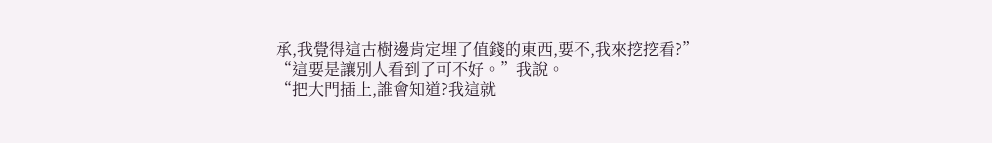承,我覺得這古樹邊肯定埋了值錢的東西,要不,我來挖挖看?”
“這要是讓別人看到了可不好。”我說。
“把大門插上,誰會知道?我這就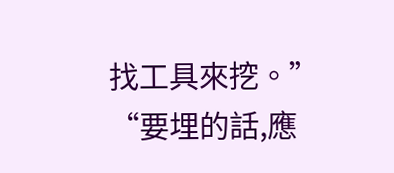找工具來挖。”
“要埋的話,應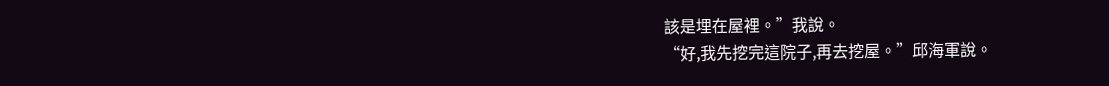該是埋在屋裡。”我說。
“好,我先挖完這院子,再去挖屋。”邱海軍說。